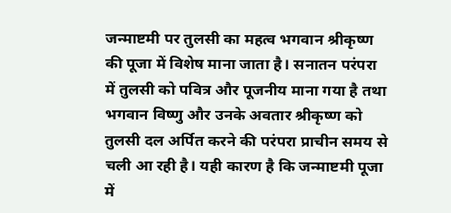जन्माष्टमी पर तुलसी का महत्व भगवान श्रीकृष्ण की पूजा में विशेष माना जाता है। सनातन परंपरा में तुलसी को पवित्र और पूजनीय माना गया है तथा भगवान विष्णु और उनके अवतार श्रीकृष्ण को तुलसी दल अर्पित करने की परंपरा प्राचीन समय से चली आ रही है। यही कारण है कि जन्माष्टमी पूजा में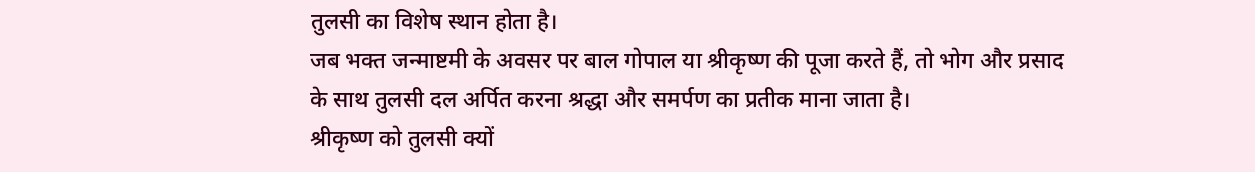तुलसी का विशेष स्थान होता है।
जब भक्त जन्माष्टमी के अवसर पर बाल गोपाल या श्रीकृष्ण की पूजा करते हैं, तो भोग और प्रसाद के साथ तुलसी दल अर्पित करना श्रद्धा और समर्पण का प्रतीक माना जाता है।
श्रीकृष्ण को तुलसी क्यों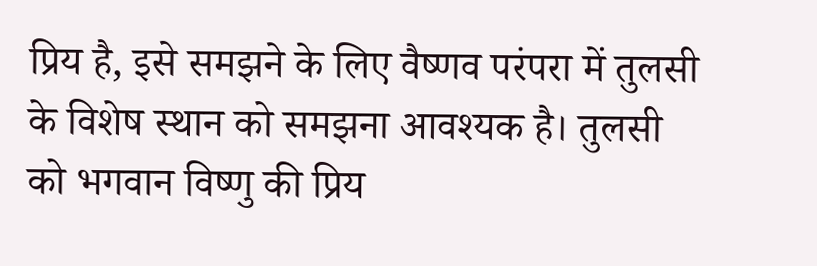प्रिय है, इसे समझने के लिए वैष्णव परंपरा में तुलसी के विशेष स्थान को समझना आवश्यक है। तुलसी को भगवान विष्णु की प्रिय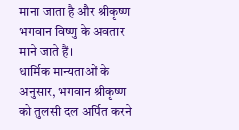माना जाता है और श्रीकृष्ण भगवान विष्णु के अवतार माने जाते हैं।
धार्मिक मान्यताओं के अनुसार, भगवान श्रीकृष्ण को तुलसी दल अर्पित करने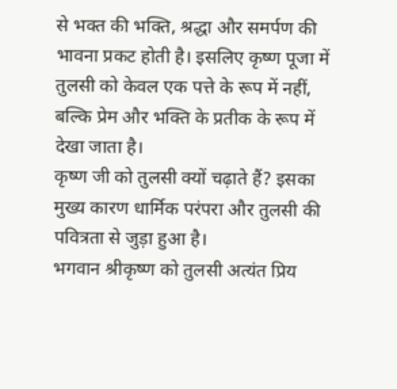से भक्त की भक्ति, श्रद्धा और समर्पण की भावना प्रकट होती है। इसलिए कृष्ण पूजा में तुलसी को केवल एक पत्ते के रूप में नहीं, बल्कि प्रेम और भक्ति के प्रतीक के रूप में देखा जाता है।
कृष्ण जी को तुलसी क्यों चढ़ाते हैं? इसका मुख्य कारण धार्मिक परंपरा और तुलसी की पवित्रता से जुड़ा हुआ है।
भगवान श्रीकृष्ण को तुलसी अत्यंत प्रिय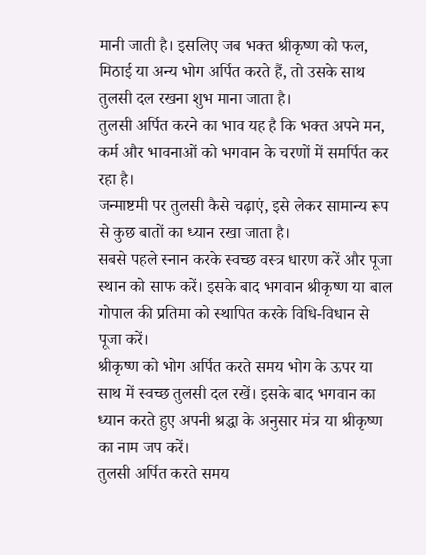मानी जाती है। इसलिए जब भक्त श्रीकृष्ण को फल, मिठाई या अन्य भोग अर्पित करते हैं, तो उसके साथ तुलसी दल रखना शुभ माना जाता है।
तुलसी अर्पित करने का भाव यह है कि भक्त अपने मन, कर्म और भावनाओं को भगवान के चरणों में समर्पित कर रहा है।
जन्माष्टमी पर तुलसी कैसे चढ़ाएं, इसे लेकर सामान्य रूप से कुछ बातों का ध्यान रखा जाता है।
सबसे पहले स्नान करके स्वच्छ वस्त्र धारण करें और पूजा स्थान को साफ करें। इसके बाद भगवान श्रीकृष्ण या बाल गोपाल की प्रतिमा को स्थापित करके विधि-विधान से पूजा करें।
श्रीकृष्ण को भोग अर्पित करते समय भोग के ऊपर या साथ में स्वच्छ तुलसी दल रखें। इसके बाद भगवान का ध्यान करते हुए अपनी श्रद्धा के अनुसार मंत्र या श्रीकृष्ण का नाम जप करें।
तुलसी अर्पित करते समय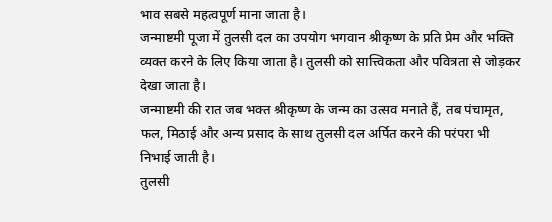भाव सबसे महत्वपूर्ण माना जाता है।
जन्माष्टमी पूजा में तुलसी दल का उपयोग भगवान श्रीकृष्ण के प्रति प्रेम और भक्ति व्यक्त करने के लिए किया जाता है। तुलसी को सात्त्विकता और पवित्रता से जोड़कर देखा जाता है।
जन्माष्टमी की रात जब भक्त श्रीकृष्ण के जन्म का उत्सव मनाते हैं, तब पंचामृत, फल, मिठाई और अन्य प्रसाद के साथ तुलसी दल अर्पित करने की परंपरा भी निभाई जाती है।
तुलसी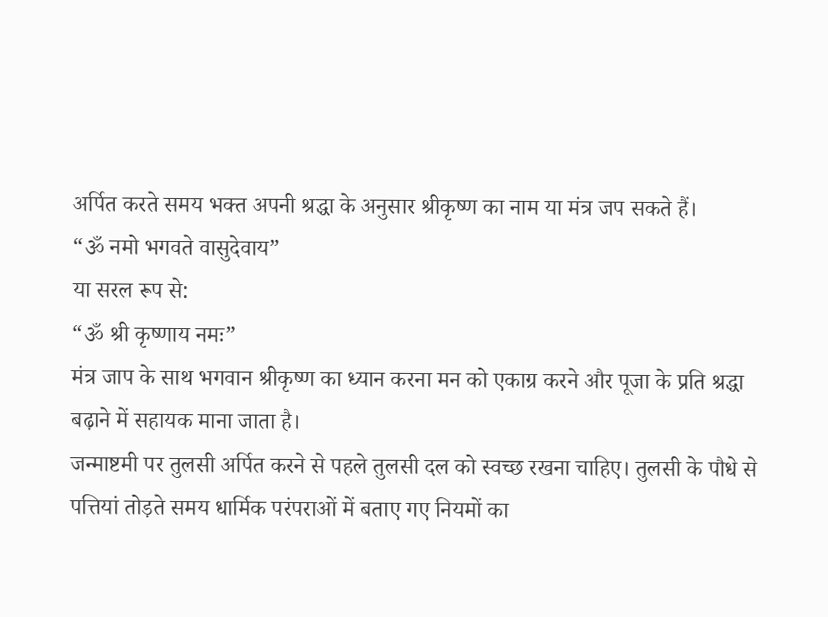अर्पित करते समय भक्त अपनी श्रद्धा के अनुसार श्रीकृष्ण का नाम या मंत्र जप सकते हैं।
“ॐ नमो भगवते वासुदेवाय”
या सरल रूप से:
“ॐ श्री कृष्णाय नमः”
मंत्र जाप के साथ भगवान श्रीकृष्ण का ध्यान करना मन को एकाग्र करने और पूजा के प्रति श्रद्धा बढ़ाने में सहायक माना जाता है।
जन्माष्टमी पर तुलसी अर्पित करने से पहले तुलसी दल को स्वच्छ रखना चाहिए। तुलसी के पौधे से पत्तियां तोड़ते समय धार्मिक परंपराओं में बताए गए नियमों का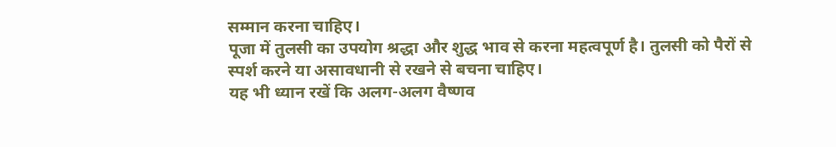सम्मान करना चाहिए।
पूजा में तुलसी का उपयोग श्रद्धा और शुद्ध भाव से करना महत्वपूर्ण है। तुलसी को पैरों से स्पर्श करने या असावधानी से रखने से बचना चाहिए।
यह भी ध्यान रखें कि अलग-अलग वैष्णव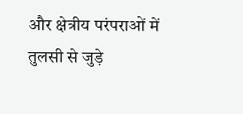और क्षेत्रीय परंपराओं में तुलसी से जुड़े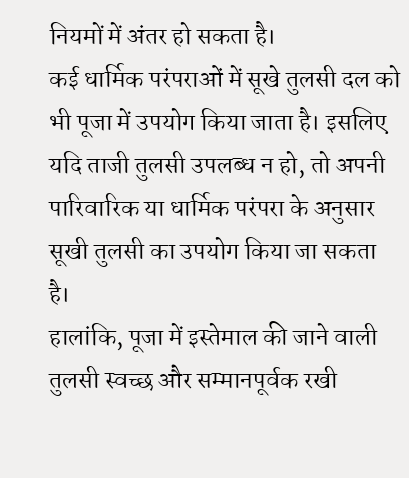नियमों में अंतर हो सकता है।
कई धार्मिक परंपराओं में सूखे तुलसी दल को भी पूजा में उपयोग किया जाता है। इसलिए यदि ताजी तुलसी उपलब्ध न हो, तो अपनी पारिवारिक या धार्मिक परंपरा के अनुसार सूखी तुलसी का उपयोग किया जा सकता है।
हालांकि, पूजा में इस्तेमाल की जाने वाली तुलसी स्वच्छ और सम्मानपूर्वक रखी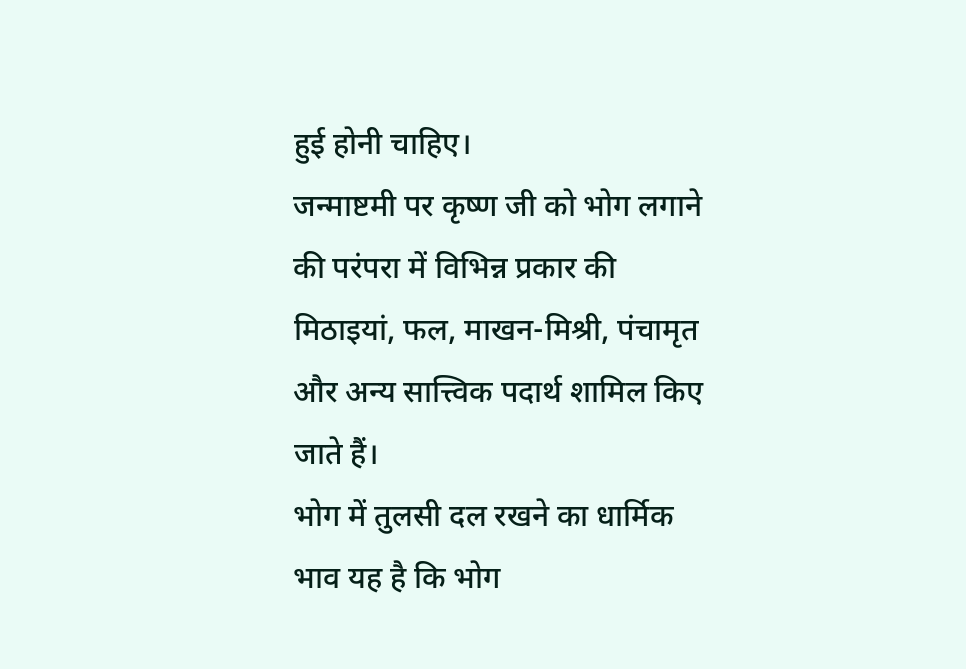हुई होनी चाहिए।
जन्माष्टमी पर कृष्ण जी को भोग लगाने की परंपरा में विभिन्न प्रकार की मिठाइयां, फल, माखन-मिश्री, पंचामृत और अन्य सात्त्विक पदार्थ शामिल किए जाते हैं।
भोग में तुलसी दल रखने का धार्मिक भाव यह है कि भोग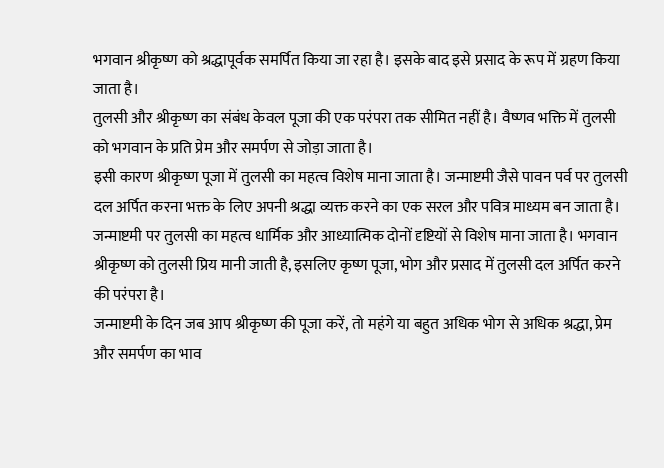भगवान श्रीकृष्ण को श्रद्धापूर्वक समर्पित किया जा रहा है। इसके बाद इसे प्रसाद के रूप में ग्रहण किया जाता है।
तुलसी और श्रीकृष्ण का संबंध केवल पूजा की एक परंपरा तक सीमित नहीं है। वैष्णव भक्ति में तुलसी को भगवान के प्रति प्रेम और समर्पण से जोड़ा जाता है।
इसी कारण श्रीकृष्ण पूजा में तुलसी का महत्व विशेष माना जाता है। जन्माष्टमी जैसे पावन पर्व पर तुलसी दल अर्पित करना भक्त के लिए अपनी श्रद्धा व्यक्त करने का एक सरल और पवित्र माध्यम बन जाता है।
जन्माष्टमी पर तुलसी का महत्व धार्मिक और आध्यात्मिक दोनों दृष्टियों से विशेष माना जाता है। भगवान श्रीकृष्ण को तुलसी प्रिय मानी जाती है, इसलिए कृष्ण पूजा, भोग और प्रसाद में तुलसी दल अर्पित करने की परंपरा है।
जन्माष्टमी के दिन जब आप श्रीकृष्ण की पूजा करें, तो महंगे या बहुत अधिक भोग से अधिक श्रद्धा, प्रेम और समर्पण का भाव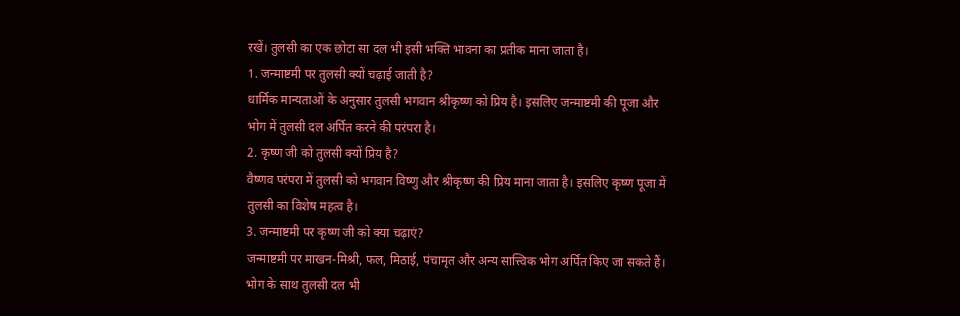रखें। तुलसी का एक छोटा सा दल भी इसी भक्ति भावना का प्रतीक माना जाता है।
1. जन्माष्टमी पर तुलसी क्यों चढ़ाई जाती है?
धार्मिक मान्यताओं के अनुसार तुलसी भगवान श्रीकृष्ण को प्रिय है। इसलिए जन्माष्टमी की पूजा और भोग में तुलसी दल अर्पित करने की परंपरा है।
2. कृष्ण जी को तुलसी क्यों प्रिय है?
वैष्णव परंपरा में तुलसी को भगवान विष्णु और श्रीकृष्ण की प्रिय माना जाता है। इसलिए कृष्ण पूजा में तुलसी का विशेष महत्व है।
3. जन्माष्टमी पर कृष्ण जी को क्या चढ़ाएं?
जन्माष्टमी पर माखन-मिश्री, फल, मिठाई, पंचामृत और अन्य सात्त्विक भोग अर्पित किए जा सकते हैं। भोग के साथ तुलसी दल भी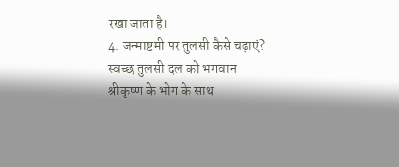रखा जाता है।
4. जन्माष्टमी पर तुलसी कैसे चढ़ाएं?
स्वच्छ तुलसी दल को भगवान श्रीकृष्ण के भोग के साथ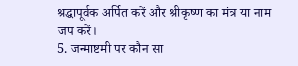श्रद्धापूर्वक अर्पित करें और श्रीकृष्ण का मंत्र या नाम जप करें।
5. जन्माष्टमी पर कौन सा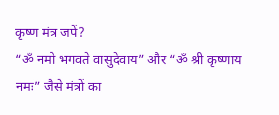कृष्ण मंत्र जपें?
“ॐ नमो भगवते वासुदेवाय” और “ॐ श्री कृष्णाय नमः” जैसे मंत्रों का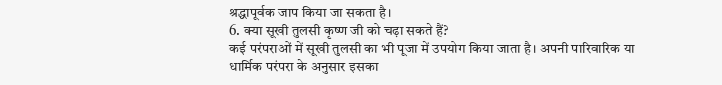श्रद्धापूर्वक जाप किया जा सकता है।
6. क्या सूखी तुलसी कृष्ण जी को चढ़ा सकते हैं?
कई परंपराओं में सूखी तुलसी का भी पूजा में उपयोग किया जाता है। अपनी पारिवारिक या धार्मिक परंपरा के अनुसार इसका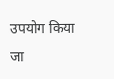उपयोग किया जा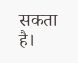सकता है।